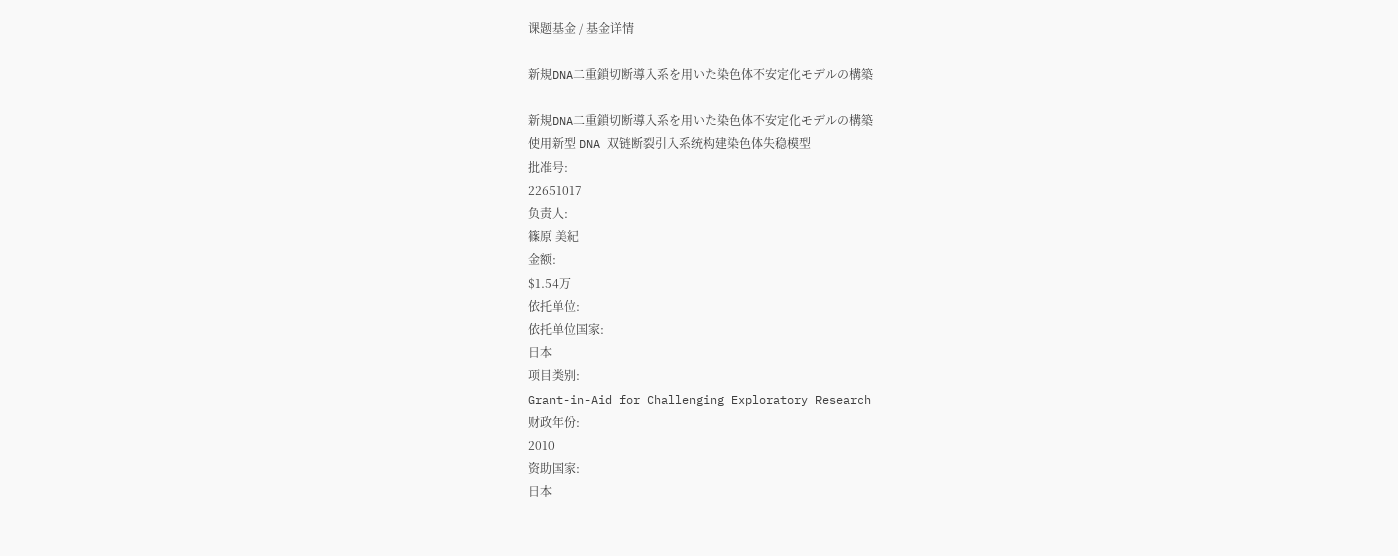课题基金 / 基金详情

新規DNA二重鎖切断導入系を用いた染色体不安定化モデルの構築

新規DNA二重鎖切断導入系を用いた染色体不安定化モデルの構築
使用新型 DNA 双链断裂引入系统构建染色体失稳模型
批准号:
22651017
负责人:
篠原 美紀
金额:
$1.54万
依托单位:
依托单位国家:
日本
项目类别:
Grant-in-Aid for Challenging Exploratory Research
财政年份:
2010
资助国家:
日本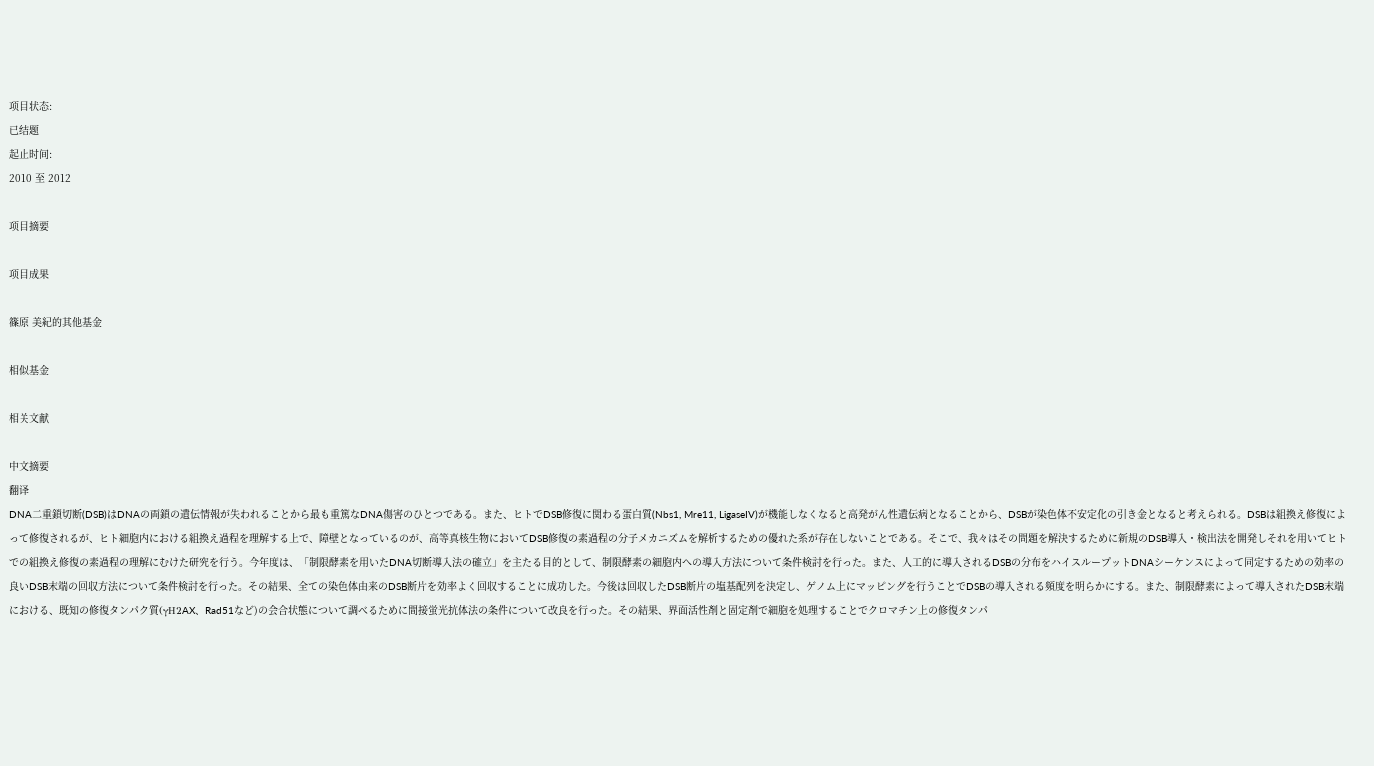项目状态:
已结题
起止时间:
2010 至 2012

项目摘要

项目成果

篠原 美紀的其他基金

相似基金

相关文献

中文摘要
翻译
DNA二重鎖切断(DSB)はDNAの両鎖の遺伝情報が失われることから最も重篤なDNA傷害のひとつである。また、ヒトでDSB修復に関わる蛋白質(Nbs1, Mre11, LigaseIV)が機能しなくなると高発がん性遺伝病となることから、DSBが染色体不安定化の引き金となると考えられる。DSBは組換え修復によって修復されるが、ヒト細胞内における組換え過程を理解する上で、障壁となっているのが、高等真核生物においてDSB修復の素過程の分子メカニズムを解析するための優れた系が存在しないことである。そこで、我々はその問題を解決するために新規のDSB導入・検出法を開発しそれを用いてヒトでの組換え修復の素過程の理解にむけた研究を行う。今年度は、「制限酵素を用いたDNA切断導入法の確立」を主たる目的として、制限酵素の細胞内への導入方法について条件検討を行った。また、人工的に導入されるDSBの分布をハイスループットDNAシーケンスによって同定するための効率の良いDSB末端の回収方法について条件検討を行った。その結果、全ての染色体由来のDSB断片を効率よく回収することに成功した。今後は回収したDSB断片の塩基配列を決定し、ゲノム上にマッピングを行うことでDSBの導入される頻度を明らかにする。また、制限酵素によって導入されたDSB末端における、既知の修復タンパク質(γH2AX、Rad51など)の会合状態について調べるために間接蛍光抗体法の条件について改良を行った。その結果、界面活性剤と固定剤で細胞を処理することでクロマチン上の修復タンパ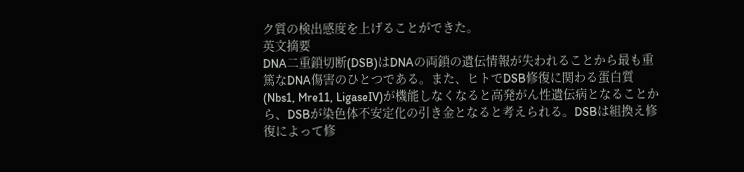ク質の検出感度を上げることができた。
英文摘要
DNA二重鎖切断(DSB)はDNAの両鎖の遺伝情報が失われることから最も重篤なDNA傷害のひとつである。また、ヒトでDSB修復に関わる蛋白質(Nbs1, Mre11, LigaseIV)が機能しなくなると高発がん性遺伝病となることから、DSBが染色体不安定化の引き金となると考えられる。DSBは組換え修復によって修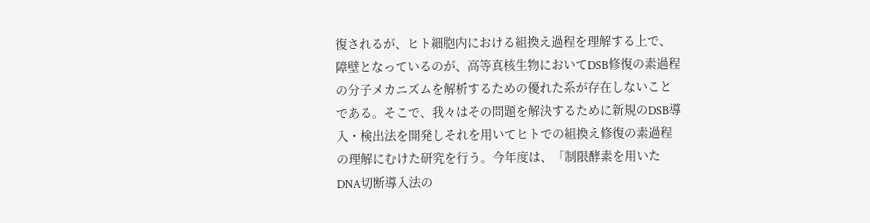復されるが、ヒト細胞内における組換え過程を理解する上で、障壁となっているのが、高等真核生物においてDSB修復の素過程の分子メカニズムを解析するための優れた系が存在しないことである。そこで、我々はその問題を解決するために新規のDSB導入・検出法を開発しそれを用いてヒトでの組換え修復の素過程の理解にむけた研究を行う。今年度は、「制限酵素を用いたDNA切断導入法の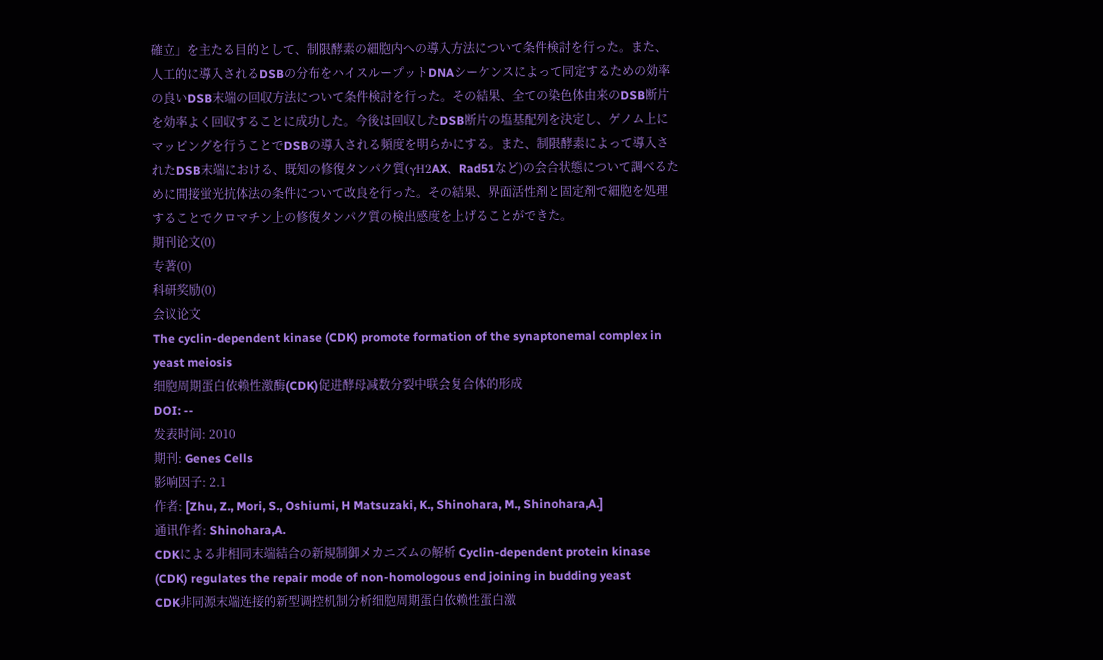確立」を主たる目的として、制限酵素の細胞内への導入方法について条件検討を行った。また、人工的に導入されるDSBの分布をハイスループットDNAシーケンスによって同定するための効率の良いDSB末端の回収方法について条件検討を行った。その結果、全ての染色体由来のDSB断片を効率よく回収することに成功した。今後は回収したDSB断片の塩基配列を決定し、ゲノム上にマッピングを行うことでDSBの導入される頻度を明らかにする。また、制限酵素によって導入されたDSB末端における、既知の修復タンパク質(γH2AX、Rad51など)の会合状態について調べるために間接蛍光抗体法の条件について改良を行った。その結果、界面活性剤と固定剤で細胞を処理することでクロマチン上の修復タンパク質の検出感度を上げることができた。
期刊论文(0)
专著(0)
科研奖励(0)
会议论文
The cyclin-dependent kinase (CDK) promote formation of the synaptonemal complex in yeast meiosis
细胞周期蛋白依赖性激酶(CDK)促进酵母减数分裂中联会复合体的形成
DOI: --
发表时间: 2010
期刊: Genes Cells
影响因子: 2.1
作者: [Zhu, Z., Mori, S., Oshiumi, H Matsuzaki, K., Shinohara, M., Shinohara,A.]
通讯作者: Shinohara,A.
CDKによる非相同末端結合の新規制御メカニズムの解析 Cyclin-dependent protein kinase (CDK) regulates the repair mode of non-homologous end joining in budding yeast
CDK非同源末端连接的新型调控机制分析细胞周期蛋白依赖性蛋白激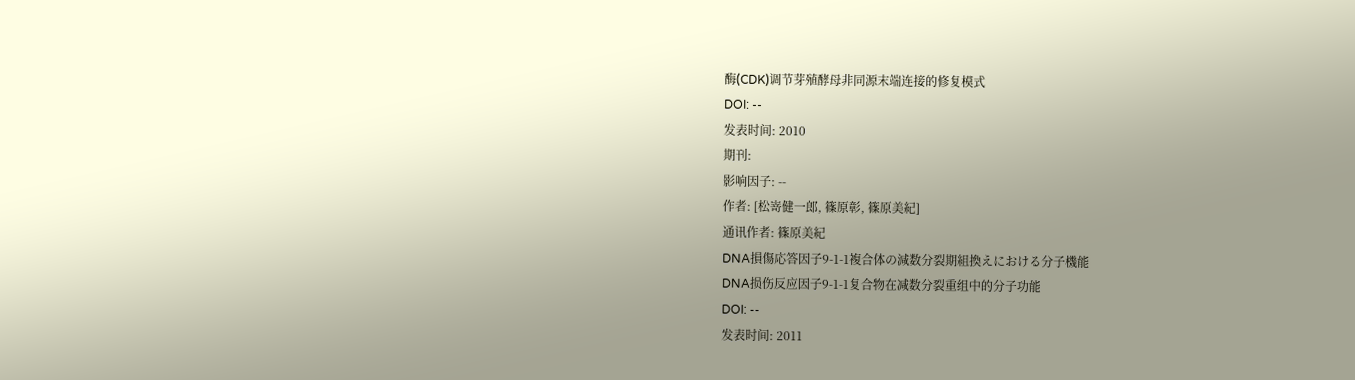酶(CDK)调节芽殖酵母非同源末端连接的修复模式
DOI: --
发表时间: 2010
期刊:
影响因子: --
作者: [松嵜健一郎, 篠原彰, 篠原美紀]
通讯作者: 篠原美紀
DNA損傷応答因子9-1-1複合体の減数分裂期組換えにおける分子機能
DNA损伤反应因子9-1-1复合物在减数分裂重组中的分子功能
DOI: --
发表时间: 2011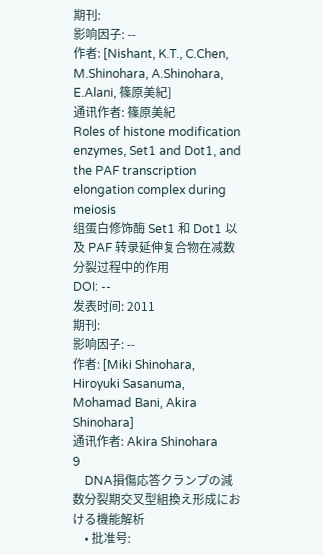期刊:
影响因子: --
作者: [Nishant, K.T., C.Chen, M.Shinohara, A.Shinohara, E.Alani, 篠原美紀]
通讯作者: 篠原美紀
Roles of histone modification enzymes, Set1 and Dot1, and the PAF transcription elongation complex during meiosis
组蛋白修饰酶 Set1 和 Dot1 以及 PAF 转录延伸复合物在减数分裂过程中的作用
DOI: --
发表时间: 2011
期刊:
影响因子: --
作者: [Miki Shinohara, Hiroyuki Sasanuma, Mohamad Bani, Akira Shinohara]
通讯作者: Akira Shinohara
9
    DNA損傷応答クランプの減数分裂期交叉型組換え形成における機能解析
    • 批准号: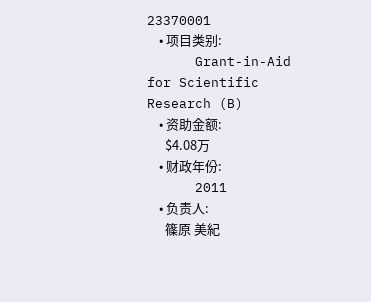23370001
    • 项目类别:
      Grant-in-Aid for Scientific Research (B)
    • 资助金额:
      $4.08万
    • 财政年份:
      2011
    • 负责人:
      篠原 美紀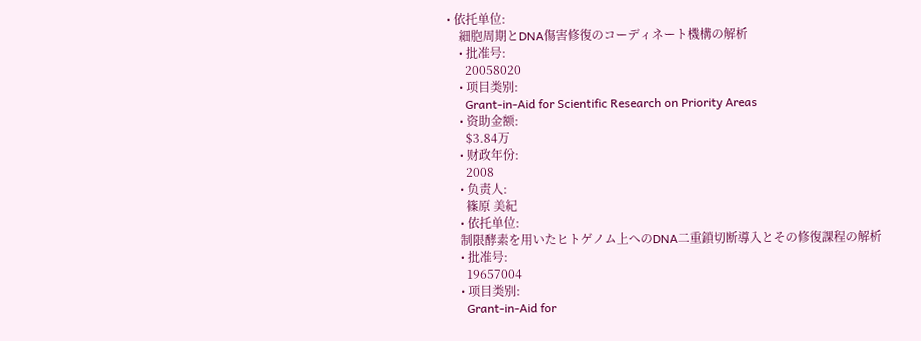• 依托单位:
    細胞周期とDNA傷害修復のコーディネート機構の解析
    • 批准号:
      20058020
    • 项目类别:
      Grant-in-Aid for Scientific Research on Priority Areas
    • 资助金额:
      $3.84万
    • 财政年份:
      2008
    • 负责人:
      篠原 美紀
    • 依托单位:
    制限酵素を用いたヒトゲノム上へのDNA二重鎖切断導入とその修復課程の解析
    • 批准号:
      19657004
    • 项目类别:
      Grant-in-Aid for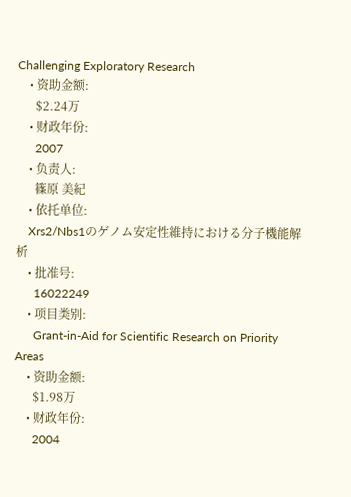Challenging Exploratory Research
    • 资助金额:
      $2.24万
    • 财政年份:
      2007
    • 负责人:
      篠原 美紀
    • 依托单位:
    Xrs2/Nbs1のゲノム安定性維持における分子機能解析
    • 批准号:
      16022249
    • 项目类别:
      Grant-in-Aid for Scientific Research on Priority Areas
    • 资助金额:
      $1.98万
    • 财政年份:
      2004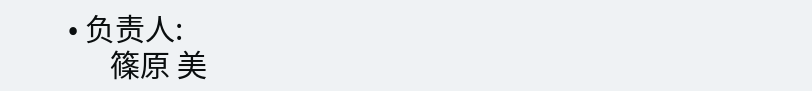• 负责人:
      篠原 美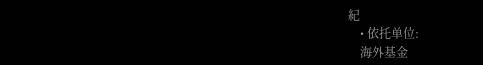紀
    • 依托单位:
    海外基金